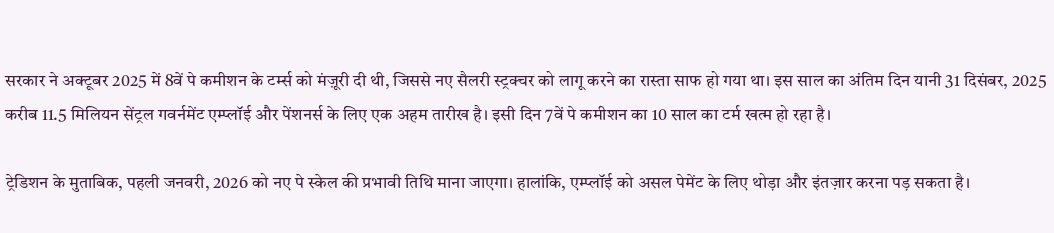सरकार ने अक्टूबर 2025 में 8वें पे कमीशन के टर्म्स को मंज़ूरी दी थी, जिससे नए सैलरी स्ट्रक्चर को लागू करने का रास्ता साफ हो गया था। इस साल का अंतिम दिन यानी 31 दिसंबर, 2025 करीब 11.5 मिलियन सेंट्रल गवर्नमेंट एम्प्लॉई और पेंशनर्स के लिए एक अहम तारीख है। इसी दिन 7वें पे कमीशन का 10 साल का टर्म खत्म हो रहा है।

ट्रेडिशन के मुताबिक, पहली जनवरी, 2026 को नए पे स्केल की प्रभावी तिथि माना जाएगा। हालांकि, एम्प्लॉई को असल पेमेंट के लिए थोड़ा और इंतज़ार करना पड़ सकता है।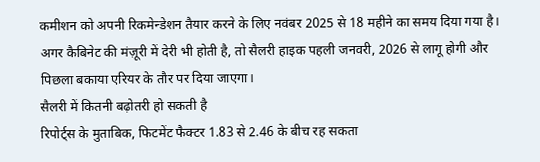कमीशन को अपनी रिकमेन्डेशन तैयार करने के लिए नवंबर 2025 से 18 महीने का समय दिया गया है। अगर कैबिनेट की मंज़ूरी में देरी भी होती है, तो सैलरी हाइक पहली जनवरी, 2026 से लागू होगी और पिछला बकाया एरियर के तौर पर दिया जाएगा।
सैलरी में कितनी बढ़ोतरी हो सकती है
रिपोर्ट्स के मुताबिक, फिटमेंट फैक्टर 1.83 से 2.46 के बीच रह सकता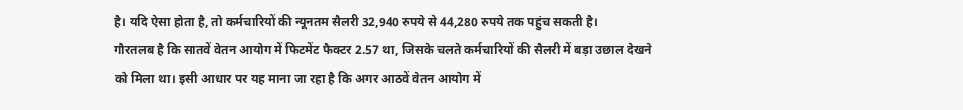है। यदि ऐसा होता है, तो कर्मचारियों की न्यूनतम सैलरी 32,940 रुपये से 44,280 रुपये तक पहुंच सकती है।
गौरतलब है कि सातवें वेतन आयोग में फिटमेंट फैक्टर 2.57 था, जिसके चलते कर्मचारियों की सैलरी में बड़ा उछाल देखने को मिला था। इसी आधार पर यह माना जा रहा है कि अगर आठवें वेतन आयोग में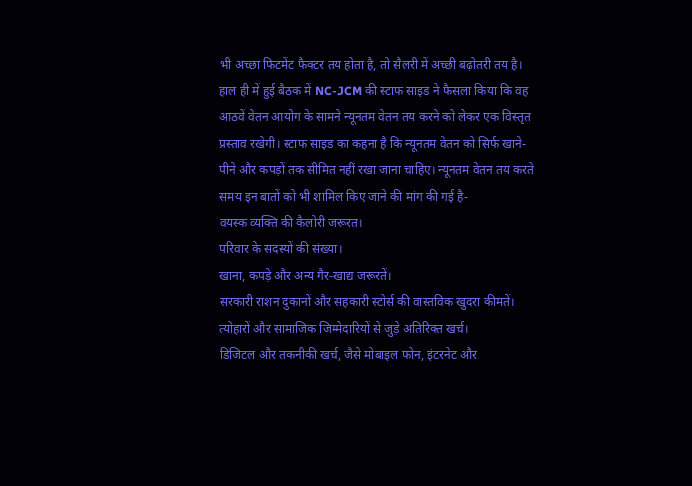भी अच्छा फिटमेंट फैक्टर तय होता है, तो सैलरी में अच्छी बढ़ोतरी तय है।
हाल ही में हुई बैठक में NC-JCM की स्टाफ साइड ने फैसला किया कि वह आठवें वेतन आयोग के सामने न्यूनतम वेतन तय करने को लेकर एक विस्तृत प्रस्ताव रखेगी। स्टाफ साइड का कहना है कि न्यूनतम वेतन को सिर्फ खाने-पीने और कपड़ों तक सीमित नहीं रखा जाना चाहिए। न्यूनतम वेतन तय करते समय इन बातों को भी शामिल किए जाने की मांग की गई है-
वयस्क व्यक्ति की कैलोरी जरूरत।
परिवार के सदस्यों की संख्या।
खाना, कपड़े और अन्य गैर-खाद्य जरूरतें।
सरकारी राशन दुकानों और सहकारी स्टोर्स की वास्तविक खुदरा कीमतें।
त्योहारों और सामाजिक जिम्मेदारियों से जुड़े अतिरिक्त खर्च।
डिजिटल और तकनीकी खर्च, जैसे मोबाइल फोन, इंटरनेट और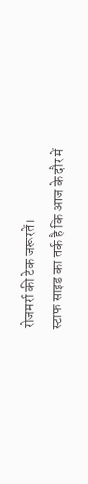रोजमर्रा की टेक जरूरतें।
स्टाफ साइड का तर्क है कि आज के दौर में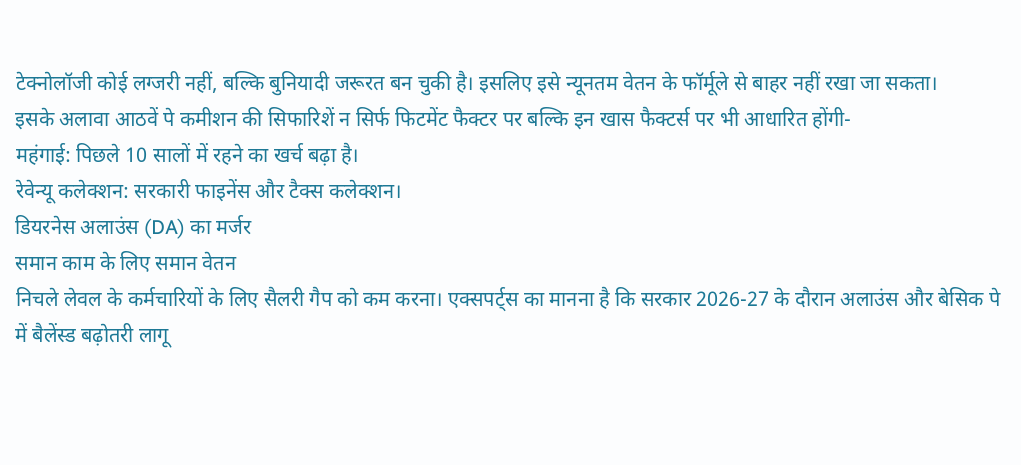टेक्नोलॉजी कोई लग्जरी नहीं, बल्कि बुनियादी जरूरत बन चुकी है। इसलिए इसे न्यूनतम वेतन के फॉर्मूले से बाहर नहीं रखा जा सकता।
इसके अलावा आठवें पे कमीशन की सिफारिशें न सिर्फ फिटमेंट फैक्टर पर बल्कि इन खास फैक्टर्स पर भी आधारित होंगी-
महंगाई: पिछले 10 सालों में रहने का खर्च बढ़ा है।
रेवेन्यू कलेक्शन: सरकारी फाइनेंस और टैक्स कलेक्शन।
डियरनेस अलाउंस (DA) का मर्जर
समान काम के लिए समान वेतन
निचले लेवल के कर्मचारियों के लिए सैलरी गैप को कम करना। एक्सपर्ट्स का मानना है कि सरकार 2026-27 के दौरान अलाउंस और बेसिक पे में बैलेंस्ड बढ़ोतरी लागू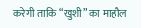करेगी ताकि “खुशी” का माहौल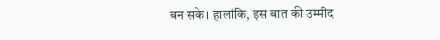बन सके। हालांकि, इस बात की उम्मीद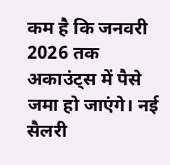कम है कि जनवरी 2026 तक अकाउंट्स में पैसे जमा हो जाएंगे। नई सैलरी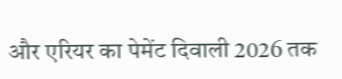और एरियर का पेमेंट दिवाली 2026 तक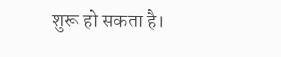शुरू हो सकता है।